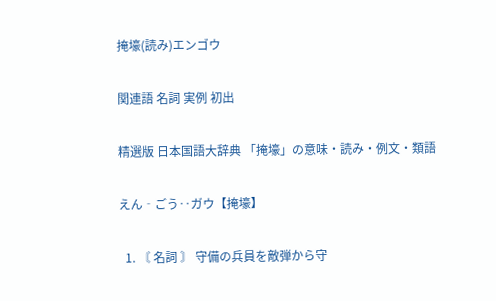掩壕(読み)エンゴウ

関連語 名詞 実例 初出

精選版 日本国語大辞典 「掩壕」の意味・読み・例文・類語

えん‐ごう‥ガウ【掩壕】

  1. 〘 名詞 〙 守備の兵員を敵弾から守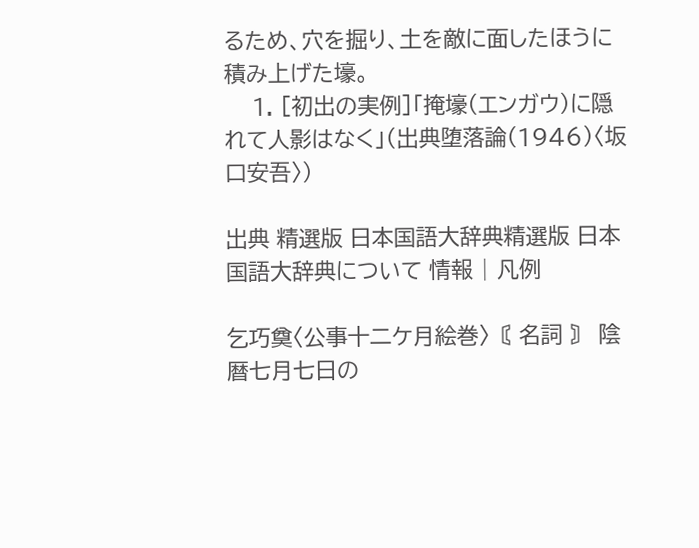るため、穴を掘り、土を敵に面したほうに積み上げた壕。
    1. [初出の実例]「掩壕(エンガウ)に隠れて人影はなく」(出典堕落論(1946)〈坂口安吾〉)

出典 精選版 日本国語大辞典精選版 日本国語大辞典について 情報 | 凡例

乞巧奠〈公事十二ケ月絵巻〉〘 名詞 〙 陰暦七月七日の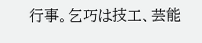行事。乞巧は技工、芸能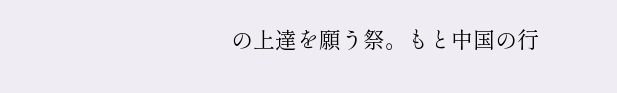の上達を願う祭。もと中国の行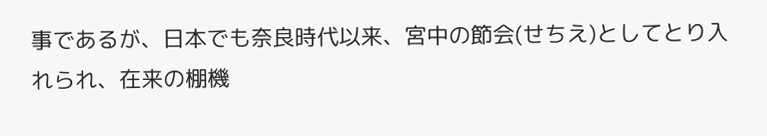事であるが、日本でも奈良時代以来、宮中の節会(せちえ)としてとり入れられ、在来の棚機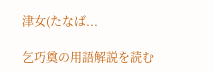津女(たなば...

乞巧奠の用語解説を読む